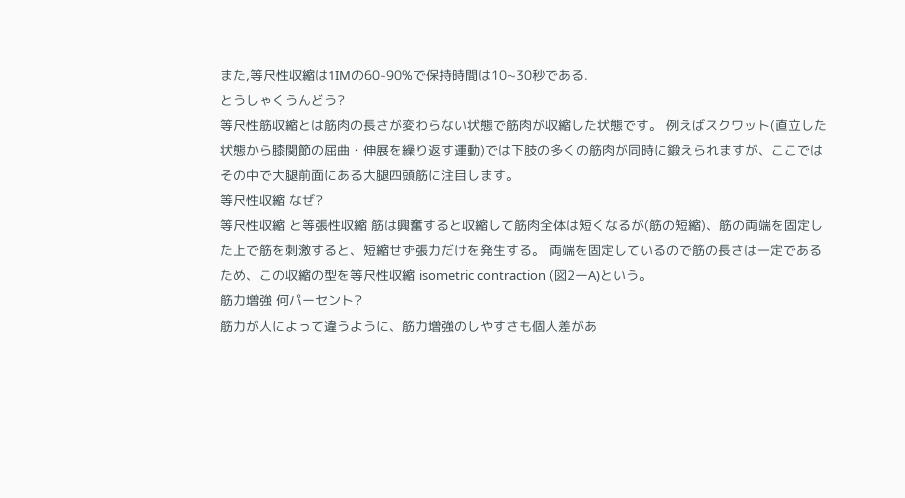また,等尺性収縮は1IMの60-90%で保持時間は10~30秒である.
とうしゃくうんどう?
等尺性筋収縮とは筋肉の長さが変わらない状態で筋肉が収縮した状態です。 例えばスクワット(直立した状態から膝関節の屈曲・伸展を繰り返す運動)では下肢の多くの筋肉が同時に鍛えられますが、ここではその中で大腿前面にある大腿四頭筋に注目します。
等尺性収縮 なぜ?
等尺性収縮 と等張性収縮 筋は興奮すると収縮して筋肉全体は短くなるが(筋の短縮)、筋の両端を固定した上で筋を刺激すると、短縮せず張力だけを発生する。 両端を固定しているので筋の長さは一定であるため、この収縮の型を等尺性収縮 isometric contraction (図2ーA)という。
筋力増強 何パーセント?
筋力が人によって違うように、筋力増強のしやすさも個人差があ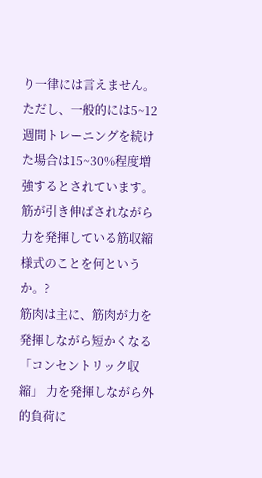り一律には言えません。 ただし、一般的には5~12週間トレーニングを続けた場合は15~30%程度増強するとされています。
筋が引き伸ばされながら力を発揮している筋収縮様式のことを何というか。?
筋肉は主に、筋肉が力を発揮しながら短かくなる「コンセントリック収縮」 力を発揮しながら外的負荷に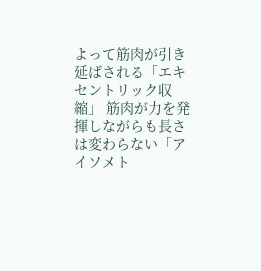よって筋肉が引き延ばされる「エキセントリック収縮」 筋肉が力を発揮しながらも長さは変わらない「アイソメト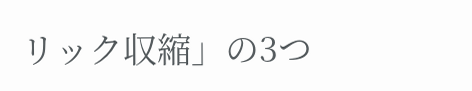リック収縮」の3つ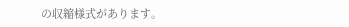の収縮様式があります。